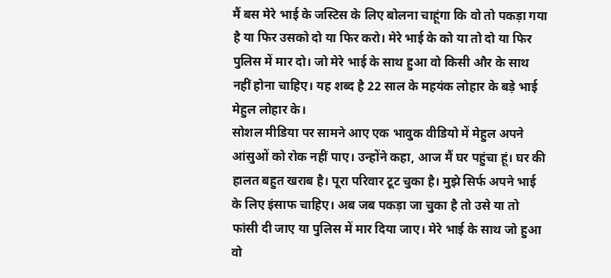मैं बस मेरे भाई के जस्टिस के लिए बोलना चाहूंगा कि वो तो पकड़ा गया है या फिर उसको दो या फिर करो। मेरे भाई के को या तो दो या फिर पुलिस में मार दो। जो मेरे भाई के साथ हुआ वो किसी और के साथ नहीं होना चाहिए। यह शब्द है 22 साल के महयंक लोहार के बड़े भाई मेहुल लोहार के।
सोशल मीडिया पर सामने आए एक भावुक वीडियो में मेहुल अपने आंसुओं को रोक नहीं पाए। उन्होंने कहा, आज मैं घर पहुंचा हूं। घर की हालत बहुत खराब है। पूरा परिवार टूट चुका है। मुझे सिर्फ अपने भाई के लिए इंसाफ चाहिए। अब जब पकड़ा जा चुका है तो उसे या तो फांसी दी जाए या पुलिस में मार दिया जाए। मेरे भाई के साथ जो हुआ वो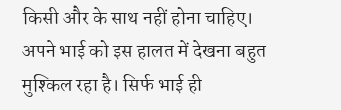किसी और के साथ नहीं होना चाहिए। अपने भाई को इस हालत में देखना बहुत मुश्किल रहा है। सिर्फ भाई ही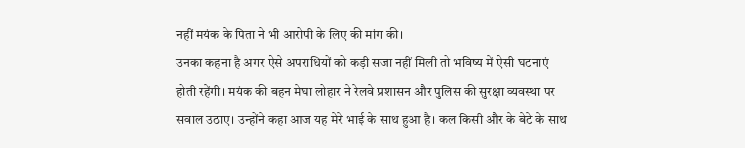नहीं मयंक के पिता ने भी आरोपी के लिए की मांग की।
उनका कहना है अगर ऐसे अपराधियों को कड़ी सजा नहीं मिली तो भविष्य में ऐसी घटनाएं होती रहेंगी। मयंक की बहन मेघा लोहार ने रेलवे प्रशासन और पुलिस की सुरक्षा व्यवस्था पर सवाल उठाए। उन्होंने कहा आज यह मेरे भाई के साथ हुआ है। कल किसी और के बेटे के साथ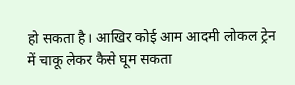हो सकता है। आखिर कोई आम आदमी लोकल ट्रेन में चाकू लेकर कैसे घूम सकता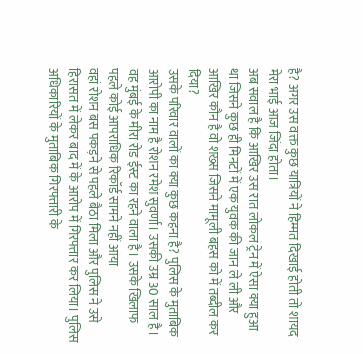है? अगर उस वक्त कुछ यात्रियों ने हिम्मत दिखाई होती तो शायद मेरा भाई आज जिंदा होता।
अब सवाल है कि आखिर उस रात लोकल ट्रेन में ऐसा क्या हुआ था जिसने कुछ ही मिनटों में एक युवक की जान ले ली और आखिर कौन है वो शख्स जिसने मामूली बहस को में तब्दील कर दिया?
उसके परिवार वालों का क्या कुछ कहना है? पुलिस के मुताबिक आरोपी का नाम है रोशन रमेश सुवर्णा। उसकी उम्र 30 साल है। वह मुंबई के मीरा रोड ईस्ट का रहने वाला है। उसके खिलाफ पहले कोई आपराधिक रिकॉर्ड सामने नहीं आया
वहां रोशन बस पकड़ने से पहले बैठा मिला और पुलिस ने उसे हिरासत में लेकर बाद में के आरोप में गिरफ्तार कर लिया। पुलिस अधिकारियों के मुताबिक गिरफ्तारी के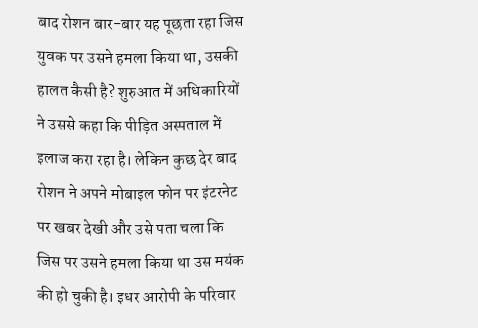बाद रोशन बार-बार यह पूछता रहा जिस युवक पर उसने हमला किया था, उसकी हालत कैसी है? शुरुआत में अधिकारियों ने उससे कहा कि पीड़ित अस्पताल में इलाज करा रहा है। लेकिन कुछ देर बाद रोशन ने अपने मोबाइल फोन पर इंटरनेट पर खबर देखी और उसे पता चला कि जिस पर उसने हमला किया था उस मयंक की हो चुकी है। इधर आरोपी के परिवार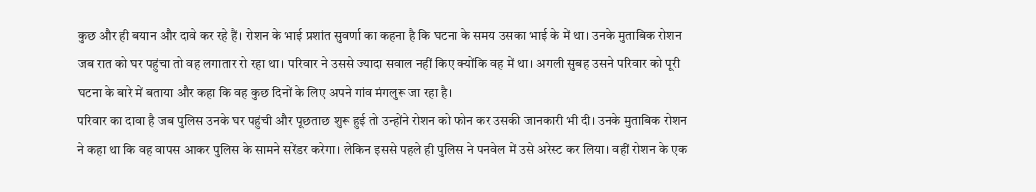कुछ और ही बयान और दावे कर रहे हैं। रोशन के भाई प्रशांत सुवर्णा का कहना है कि घटना के समय उसका भाई के में था। उनके मुताबिक रोशन जब रात को घर पहुंचा तो वह लगातार रो रहा था। परिवार ने उससे ज्यादा सवाल नहीं किए क्योंकि वह में था। अगली सुबह उसने परिवार को पूरी घटना के बारे में बताया और कहा कि वह कुछ दिनों के लिए अपने गांव मंगलुरू जा रहा है।
परिवार का दावा है जब पुलिस उनके घर पहुंची और पूछताछ शुरू हुई तो उन्होंने रोशन को फोन कर उसकी जानकारी भी दी। उनके मुताबिक रोशन ने कहा था कि वह वापस आकर पुलिस के सामने सरेंडर करेगा। लेकिन इससे पहले ही पुलिस ने पनवेल में उसे अरेस्ट कर लिया। वहीं रोशन के एक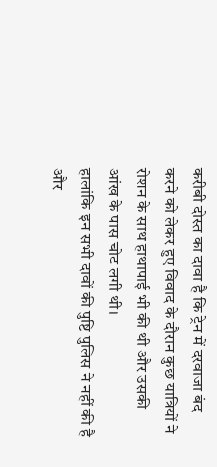करीबी दोस्त का दावा है कि ट्रेन में दरवाजा बंद करने को लेकर हुए विवाद के दौरान कुछ यात्रियों ने रोशन के साथ हाथापाई भी की थी और उसकी आंख के पास चोट लगी थी।
हालांकि इन सभी दावों की पुष्टि पुलिस ने नहीं की है और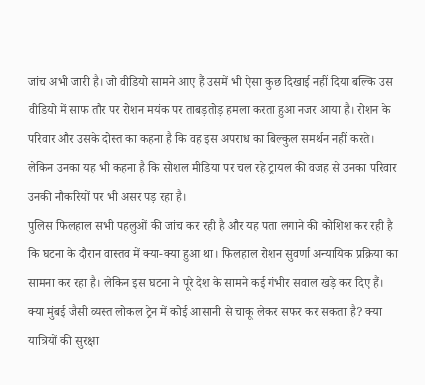जांच अभी जारी है। जो वीडियो सामने आए हैं उसमें भी ऐसा कुछ दिखाई नहीं दिया बल्कि उस वीडियो में साफ तौर पर रोशन मयंक पर ताबड़तोड़ हमला करता हुआ नजर आया है। रोशन के परिवार और उसके दोस्त का कहना है कि वह इस अपराध का बिल्कुल समर्थन नहीं करते। लेकिन उनका यह भी कहना है कि सोशल मीडिया पर चल रहे ट्रायल की वजह से उनका परिवार उनकी नौकरियों पर भी असर पड़ रहा है।
पुलिस फिलहाल सभी पहलुओं की जांच कर रही है और यह पता लगाने की कोशिश कर रही है कि घटना के दौरान वास्तव में क्या-क्या हुआ था। फिलहाल रोशन सुवर्णा अन्यायिक प्रक्रिया का सामना कर रहा है। लेकिन इस घटना ने पूरे देश के सामने कई गंभीर सवाल खड़े कर दिए हैं। क्या मुंबई जैसी व्यस्त लोकल ट्रेन में कोई आसानी से चाकू लेकर सफर कर सकता है? क्या यात्रियों की सुरक्षा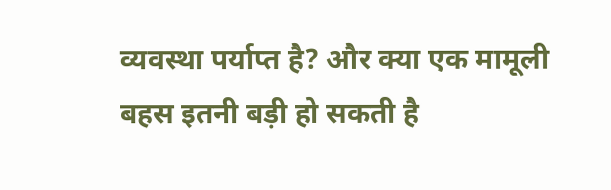व्यवस्था पर्याप्त है? और क्या एक मामूली बहस इतनी बड़ी हो सकती है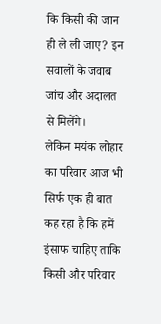कि किसी की जान ही ले ली जाए? इन सवालों के जवाब जांच और अदालत से मिलेंगे।
लेकिन मयंक लोहार का परिवार आज भी सिर्फ एक ही बात कह रहा है कि हमें इंसाफ चाहिए ताकि किसी और परिवार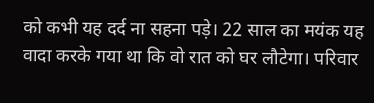को कभी यह दर्द ना सहना पड़े। 22 साल का मयंक यह वादा करके गया था कि वो रात को घर लौटेगा। परिवार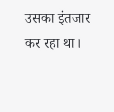उसका इंतजार कर रहा था।